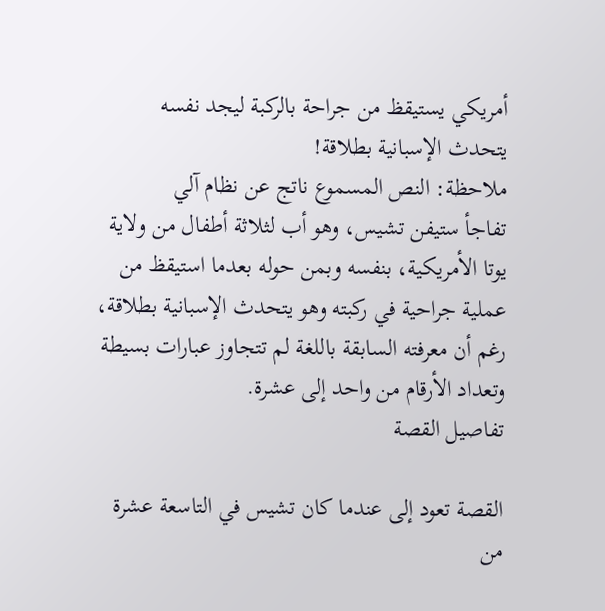أمريكي يستيقظ من جراحة بالركبة ليجد نفسه يتحدث الإسبانية بطلاقة!
ملاحظة: النص المسموع ناتج عن نظام آلي
تفاجأ ستيفن تشيس، وهو أب لثلاثة أطفال من ولاية يوتا الأمريكية، بنفسه وبمن حوله بعدما استيقظ من عملية جراحية في ركبته وهو يتحدث الإسبانية بطلاقة، رغم أن معرفته السابقة باللغة لم تتجاوز عبارات بسيطة وتعداد الأرقام من واحد إلى عشرة.
تفاصيل القصة

القصة تعود إلى عندما كان تشيس في التاسعة عشرة من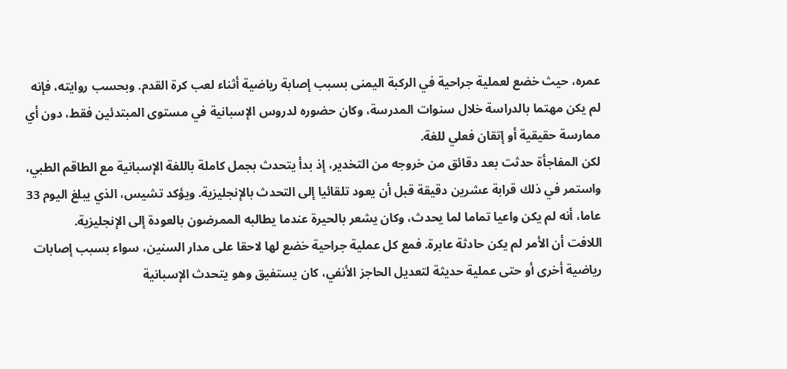عمره، حيث خضع لعملية جراحية في الركبة اليمنى بسبب إصابة رياضية أثناء لعب كرة القدم. وبحسب روايته، فإنه لم يكن مهتما بالدراسة خلال سنوات المدرسة، وكان حضوره لدروس الإسبانية في مستوى المبتدئين فقط، دون أي ممارسة حقيقية أو إتقان فعلي للغة.
لكن المفاجأة حدثت بعد دقائق من خروجه من التخدير، إذ بدأ يتحدث بجمل كاملة باللغة الإسبانية مع الطاقم الطبي، واستمر في ذلك قرابة عشرين دقيقة قبل أن يعود تلقائيا إلى التحدث بالإنجليزية. ويؤكد تشيس، الذي يبلغ اليوم 33 عاما، أنه لم يكن واعيا تماما لما يحدث، وكان يشعر بالحيرة عندما يطالبه الممرضون بالعودة إلى الإنجليزية.
اللافت أن الأمر لم يكن حادثة عابرة. فمع كل عملية جراحية خضع لها لاحقا على مدار السنين، سواء بسبب إصابات رياضية أخرى أو حتى عملية حديثة لتعديل الحاجز الأنفي، كان يستفيق وهو يتحدث الإسبانية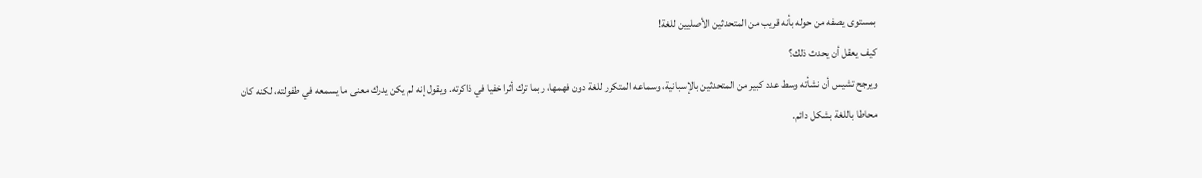بمستوى يصفه من حوله بأنه قريب من المتحدثين الأصليين للغة!
كيف يعقل أن يحدث ذلك؟
ويرجح تشيس أن نشأته وسط عدد كبير من المتحدثين بالإسبانية، وسماعه المتكرر للغة دون فهمها، ربما ترك أثرا خفيا في ذاكرته. ويقول إنه لم يكن يدرك معنى ما يسمعه في طفولته، لكنه كان محاطا باللغة بشكل دائم.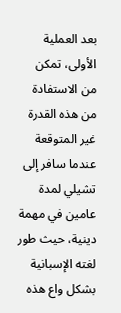بعد العملية الأولى، تمكن من الاستفادة من هذه القدرة غير المتوقعة عندما سافر إلى تشيلي لمدة عامين في مهمة دينية، حيث طور لغته الإسبانية بشكل واع هذه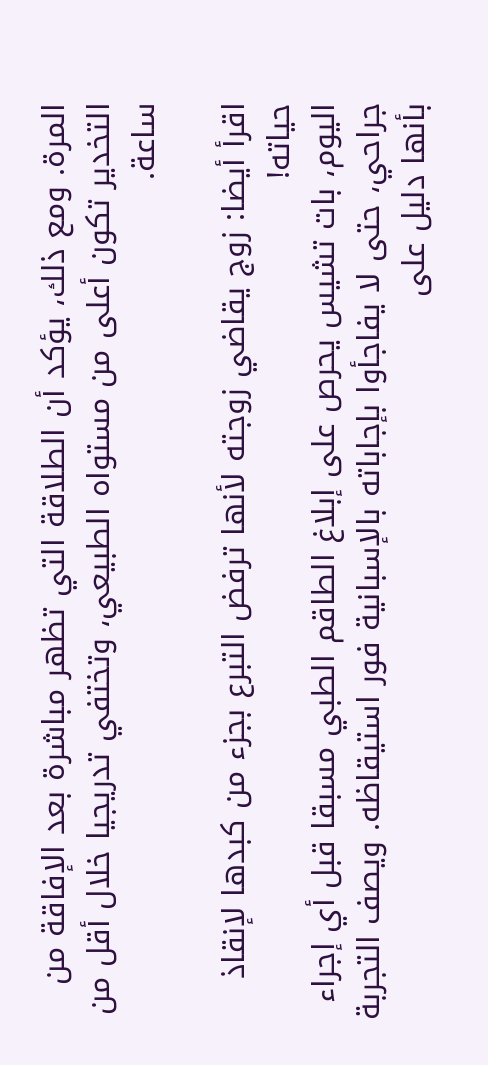المرة. ومع ذلك، يؤكد أن الطلاقة التي تظهر مباشرة بعد الإفاقة من التخدير تكون أعلى من مستواه الطبيعي، وتختفي تدريجيا خلال أقل من ساعة.

اقرأ أيضا: زوج يقاضي زوجته لأنها ترفض التبرع بجزء من كبدها لإنقاذ حياته!
اليوم، بات تشيس يحرص على إبلاغ الطاقم الطبي مسبقا قبل أي إجراء جراحي، حتى لا يفاجأوا بإجاباته بالإسبانية فور استيقاظه. ويصف التجربة بأنها دليل على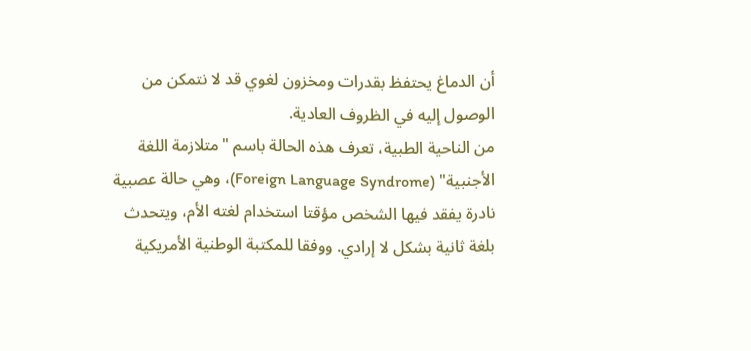أن الدماغ يحتفظ بقدرات ومخزون لغوي قد لا نتمكن من الوصول إليه في الظروف العادية.
من الناحية الطبية، تعرف هذه الحالة باسم "متلازمة اللغة الأجنبية" (Foreign Language Syndrome)، وهي حالة عصبية نادرة يفقد فيها الشخص مؤقتا استخدام لغته الأم، ويتحدث بلغة ثانية بشكل لا إرادي. ووفقا للمكتبة الوطنية الأمريكية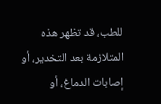للطب، قد تظهر هذه المتلازمة بعد التخدير، أو إصابات الدماغ، أو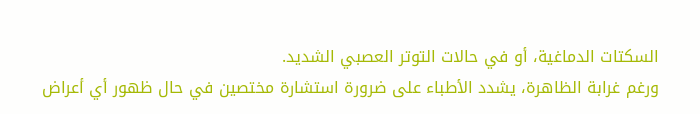السكتات الدماغية، أو في حالات التوتر العصبي الشديد.
ورغم غرابة الظاهرة، يشدد الأطباء على ضرورة استشارة مختصين في حال ظهور أي أعراض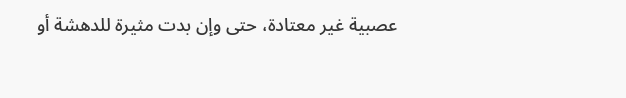عصبية غير معتادة، حتى وإن بدت مثيرة للدهشة أو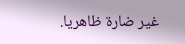غير ضارة ظاهريا.